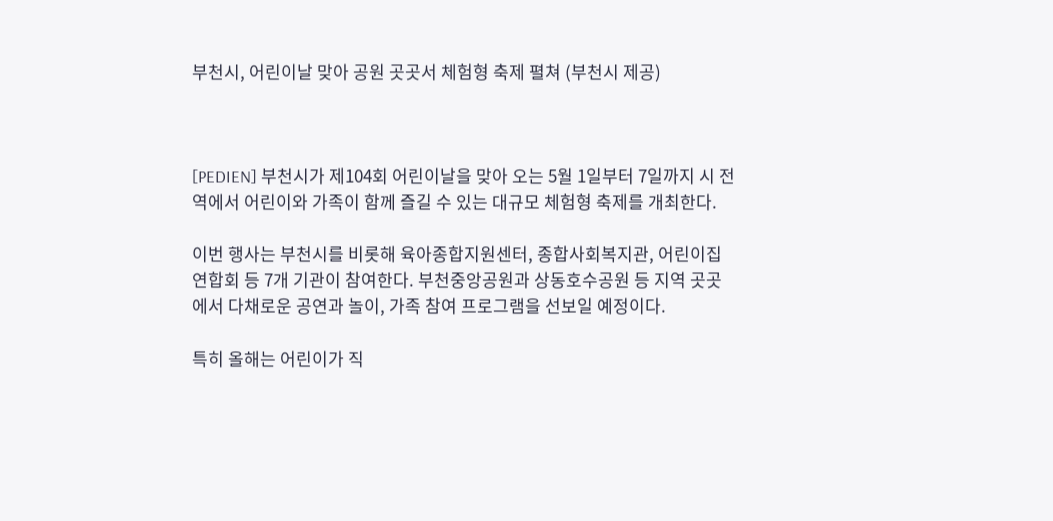부천시, 어린이날 맞아 공원 곳곳서 체험형 축제 펼쳐 (부천시 제공)



[PEDIEN] 부천시가 제104회 어린이날을 맞아 오는 5월 1일부터 7일까지 시 전역에서 어린이와 가족이 함께 즐길 수 있는 대규모 체험형 축제를 개최한다.

이번 행사는 부천시를 비롯해 육아종합지원센터, 종합사회복지관, 어린이집연합회 등 7개 기관이 참여한다. 부천중앙공원과 상동호수공원 등 지역 곳곳에서 다채로운 공연과 놀이, 가족 참여 프로그램을 선보일 예정이다.

특히 올해는 어린이가 직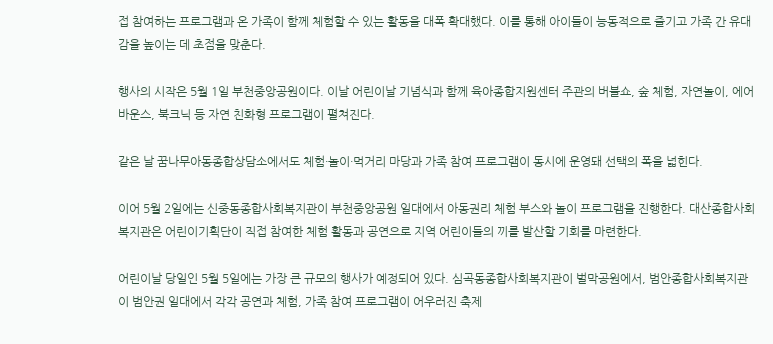접 참여하는 프로그램과 온 가족이 함께 체험할 수 있는 활동을 대폭 확대했다. 이를 통해 아이들이 능동적으로 즐기고 가족 간 유대감을 높이는 데 초점을 맞춘다.

행사의 시작은 5월 1일 부천중앙공원이다. 이날 어린이날 기념식과 함께 육아종합지원센터 주관의 버블쇼, 숲 체험, 자연놀이, 에어바운스, 북크닉 등 자연 친화형 프로그램이 펼쳐진다.

같은 날 꿈나무아동종합상담소에서도 체험·놀이·먹거리 마당과 가족 참여 프로그램이 동시에 운영돼 선택의 폭을 넓힌다.

이어 5월 2일에는 신중동종합사회복지관이 부천중앙공원 일대에서 아동권리 체험 부스와 놀이 프로그램을 진행한다. 대산종합사회복지관은 어린이기획단이 직접 참여한 체험 활동과 공연으로 지역 어린이들의 끼를 발산할 기회를 마련한다.

어린이날 당일인 5월 5일에는 가장 큰 규모의 행사가 예정되어 있다. 심곡동종합사회복지관이 벌막공원에서, 범안종합사회복지관이 범안권 일대에서 각각 공연과 체험, 가족 참여 프로그램이 어우러진 축제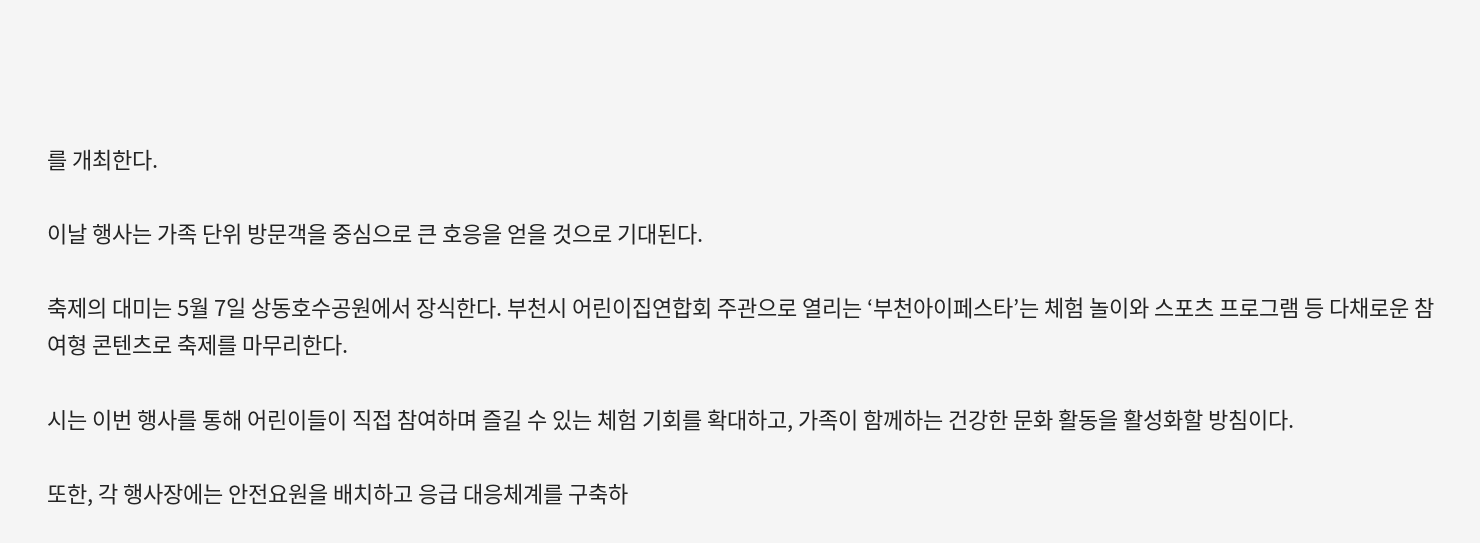를 개최한다.

이날 행사는 가족 단위 방문객을 중심으로 큰 호응을 얻을 것으로 기대된다.

축제의 대미는 5월 7일 상동호수공원에서 장식한다. 부천시 어린이집연합회 주관으로 열리는 ‘부천아이페스타’는 체험 놀이와 스포츠 프로그램 등 다채로운 참여형 콘텐츠로 축제를 마무리한다.

시는 이번 행사를 통해 어린이들이 직접 참여하며 즐길 수 있는 체험 기회를 확대하고, 가족이 함께하는 건강한 문화 활동을 활성화할 방침이다.

또한, 각 행사장에는 안전요원을 배치하고 응급 대응체계를 구축하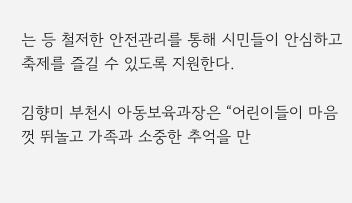는 등 철저한 안전관리를 통해 시민들이 안심하고 축제를 즐길 수 있도록 지원한다.

김향미 부천시 아동보육과장은 “어린이들이 마음껏 뛰놀고 가족과 소중한 추억을 만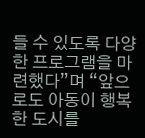들 수 있도록 다양한 프로그램을 마련했다”며 “앞으로도 아동이 행복한 도시를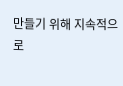만들기 위해 지속적으로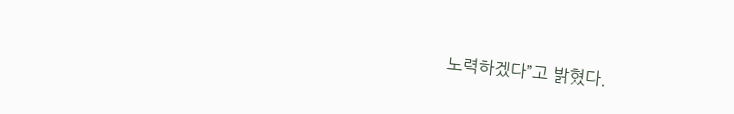노력하겠다”고 밝혔다.